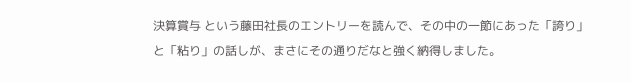決算賞与 という藤田社長のエントリーを読んで、その中の一節にあった「誇り」と「粘り」の話しが、まさにその通りだなと強く納得しました。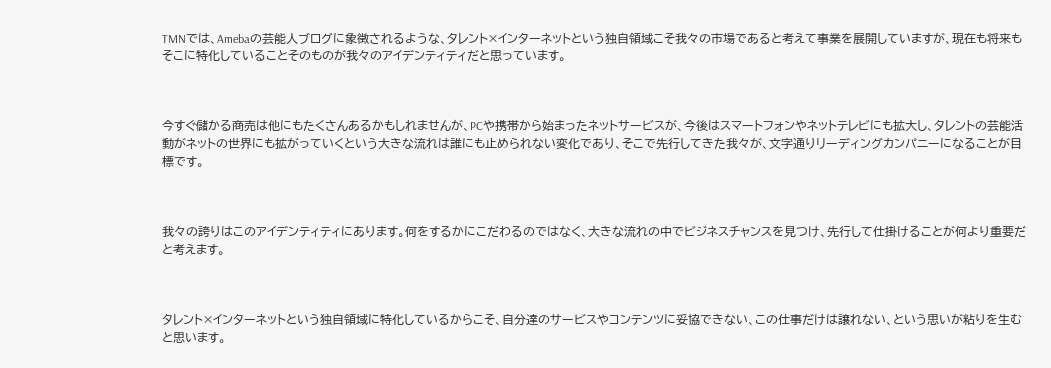TMNでは、Amebaの芸能人ブログに象徴されるような、タレント×インターネットという独自領域こそ我々の市場であると考えて事業を展開していますが、現在も将来もそこに特化していることそのものが我々のアイデンティティだと思っています。



今すぐ儲かる商売は他にもたくさんあるかもしれませんが、PCや携帯から始まったネットサービスが、今後はスマートフォンやネットテレビにも拡大し、タレントの芸能活動がネットの世界にも拡がっていくという大きな流れは誰にも止められない変化であり、そこで先行してきた我々が、文字通りリーディングカンパニーになることが目標です。



我々の誇りはこのアイデンティティにあります。何をするかにこだわるのではなく、大きな流れの中でビジネスチャンスを見つけ、先行して仕掛けることが何より重要だと考えます。



タレント×インターネットという独自領域に特化しているからこそ、自分達のサービスやコンテンツに妥協できない、この仕事だけは譲れない、という思いが粘りを生むと思います。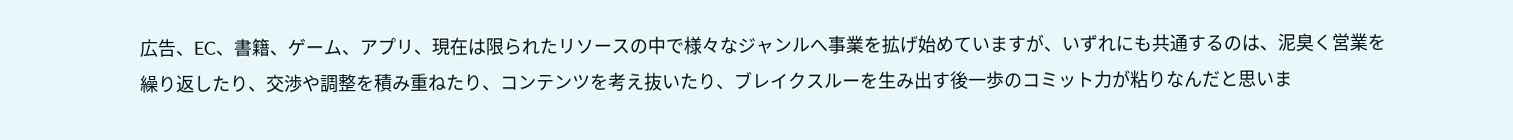広告、EC、書籍、ゲーム、アプリ、現在は限られたリソースの中で様々なジャンルへ事業を拡げ始めていますが、いずれにも共通するのは、泥臭く営業を繰り返したり、交渉や調整を積み重ねたり、コンテンツを考え抜いたり、ブレイクスルーを生み出す後一歩のコミット力が粘りなんだと思いま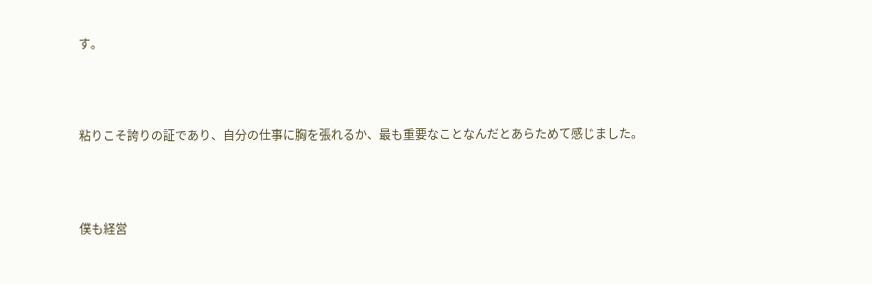す。



粘りこそ誇りの証であり、自分の仕事に胸を張れるか、最も重要なことなんだとあらためて感じました。



僕も経営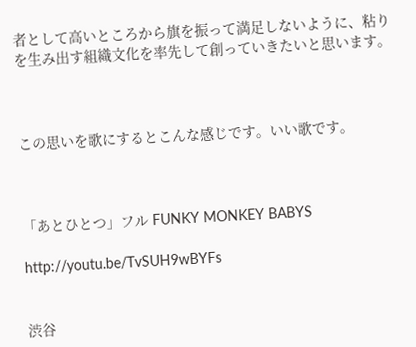者として高いところから旗を振って満足しないように、粘りを生み出す組織文化を率先して創っていきたいと思います。



この思いを歌にするとこんな感じです。いい歌です。



「あとひとつ」フル FUNKY MONKEY BABYS

http://youtu.be/TvSUH9wBYFs


渋谷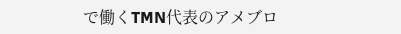で働くTMN代表のアメブロ